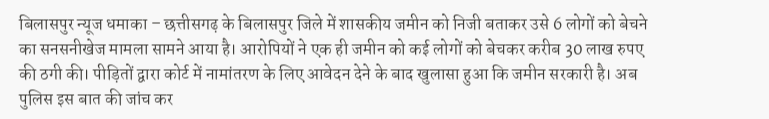बिलासपुर न्यूज धमाका – छत्तीसगढ़ के बिलासपुर जिले में शासकीय जमीन को निजी बताकर उसे 6 लोगों को बेचने का सनसनीखेज मामला सामने आया है। आरोपियों ने एक ही जमीन को कई लोगों को बेचकर करीब 30 लाख रुपए की ठगी की। पीड़ितों द्वारा कोर्ट में नामांतरण के लिए आवेदन देने के बाद खुलासा हुआ कि जमीन सरकारी है। अब पुलिस इस बात की जांच कर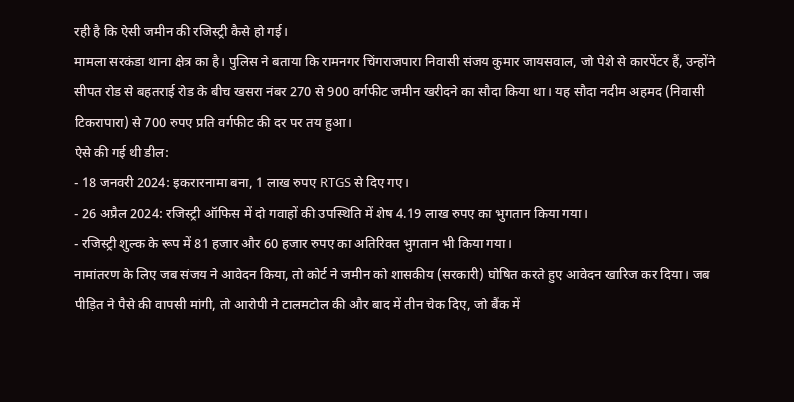रही है कि ऐसी जमीन की रजिस्ट्री कैसे हो गई।
मामला सरकंडा थाना क्षेत्र का है। पुलिस ने बताया कि रामनगर चिंगराजपारा निवासी संजय कुमार जायसवाल, जो पेशे से कारपेंटर हैं, उन्होंने सीपत रोड से बहतराई रोड के बीच खसरा नंबर 270 से 900 वर्गफीट जमीन खरीदने का सौदा किया था। यह सौदा नदीम अहमद (निवासी टिकरापारा) से 700 रुपए प्रति वर्गफीट की दर पर तय हुआ।
ऐसे की गई थी डील:
- 18 जनवरी 2024: इकरारनामा बना, 1 लाख रुपए RTGS से दिए गए।
- 26 अप्रैल 2024: रजिस्ट्री ऑफिस में दो गवाहों की उपस्थिति में शेष 4.19 लाख रुपए का भुगतान किया गया।
- रजिस्ट्री शुल्क के रूप में 81 हजार और 60 हजार रुपए का अतिरिक्त भुगतान भी किया गया।
नामांतरण के लिए जब संजय ने आवेदन किया, तो कोर्ट ने जमीन को शासकीय (सरकारी) घोषित करते हुए आवेदन खारिज कर दिया। जब पीड़ित ने पैसे की वापसी मांगी, तो आरोपी ने टालमटोल की और बाद में तीन चेक दिए, जो बैंक में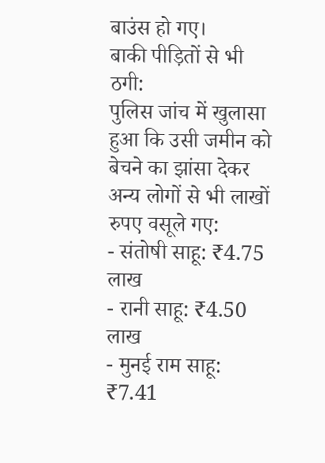बाउंस हो गए।
बाकी पीड़ितों से भी ठगी:
पुलिस जांच में खुलासा हुआ कि उसी जमीन को बेचने का झांसा देकर अन्य लोगों से भी लाखों रुपए वसूले गए:
- संतोषी साहू: ₹4.75 लाख
- रानी साहू: ₹4.50 लाख
- मुनई राम साहू: ₹7.41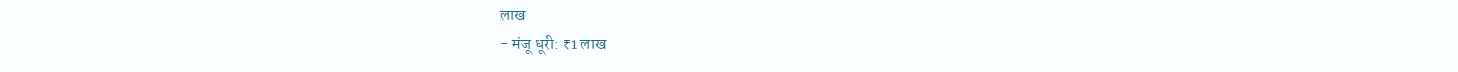लाख
- मंजू धूरी: ₹1 लाख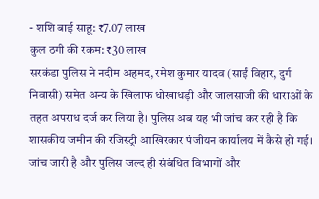- शशि बाई साहू: ₹7.07 लाख
कुल ठगी की रकम: ₹30 लाख
सरकंडा पुलिस ने नदीम अहमद, रमेश कुमार यादव (साईं विहार, दुर्ग निवासी) समेत अन्य के खिलाफ धोखाधड़ी और जालसाजी की धाराओं के तहत अपराध दर्ज कर लिया है। पुलिस अब यह भी जांच कर रही है कि शासकीय जमीन की रजिस्ट्री आखिरकार पंजीयन कार्यालय में कैसे हो गई।
जांच जारी है और पुलिस जल्द ही संबंधित विभागों और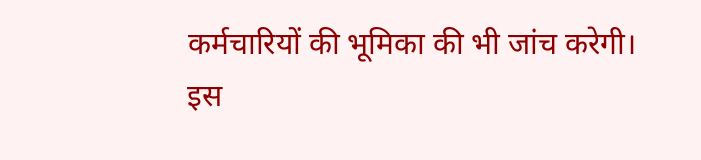कर्मचारियों की भूमिका की भी जांच करेगी। इस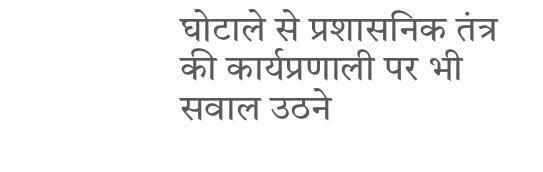घोटाले से प्रशासनिक तंत्र की कार्यप्रणाली पर भी सवाल उठने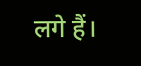लगे हैं।